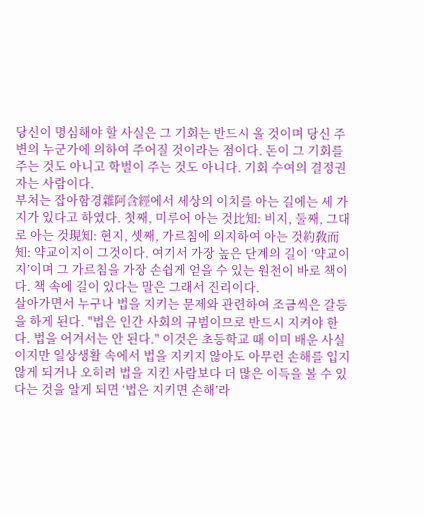당신이 명심해야 할 사실은 그 기회는 반드시 올 것이며 당신 주변의 누군가에 의하여 주어질 것이라는 점이다. 돈이 그 기회를 주는 것도 아니고 학벌이 주는 것도 아니다. 기회 수여의 결정권자는 사람이다.
부처는 잡아함경雜阿含經에서 세상의 이치를 아는 길에는 세 가지가 있다고 하였다. 첫째, 미루어 아는 것比知: 비지, 둘째, 그대로 아는 것現知: 현지, 셋째, 가르침에 의지하여 아는 것約敎而知: 약교이지이 그것이다. 여기서 가장 높은 단계의 길이 ‘약교이지’이며 그 가르침을 가장 손쉽게 얻을 수 있는 원천이 바로 책이다. 책 속에 길이 있다는 말은 그래서 진리이다.
살아가면서 누구나 법을 지키는 문제와 관련하여 조금씩은 갈등을 하게 된다. "법은 인간 사회의 규범이므로 반드시 지켜야 한다. 법을 어겨서는 안 된다." 이것은 초등학교 때 이미 배운 사실이지만 일상생활 속에서 법을 지키지 않아도 아무런 손해를 입지 않게 되거나 오히려 법을 지킨 사람보다 더 많은 이득을 볼 수 있다는 것을 알게 되면 ‘법은 지키면 손해’라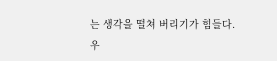는 생각을 떨쳐 버리기가 힘들다.
우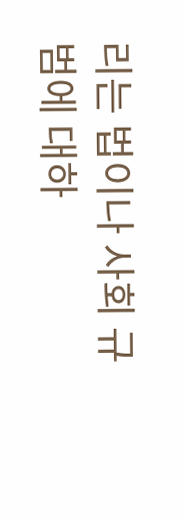리는 법이나 사회 규범에 대하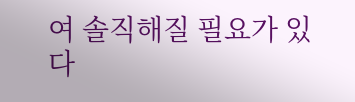여 솔직해질 필요가 있다